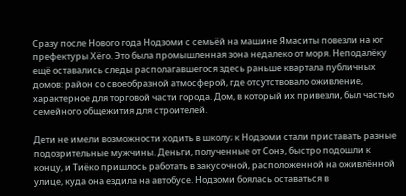Сразу после Нового года Нодзоми с семьёй на машине Ямаситы повезли на юг префектуры Хёго. Это была промышленная зона недалеко от моря. Неподалёку ещё оставались следы располагавшегося здесь раньше квартала публичных домов: район со своеобразной атмосферой, где отсутствовало оживление, характерное для торговой части города. Дом, в который их привезли, был частью семейного общежития для строителей.

Дети не имели возможности ходить в школу; к Нодзоми стали приставать разные подозрительные мужчины. Деньги, полученные от Сонэ, быстро подошли к концу, и Тиёко пришлось работать в закусочной, расположенной на оживлённой улице, куда она ездила на автобусе. Нодзоми боялась оставаться в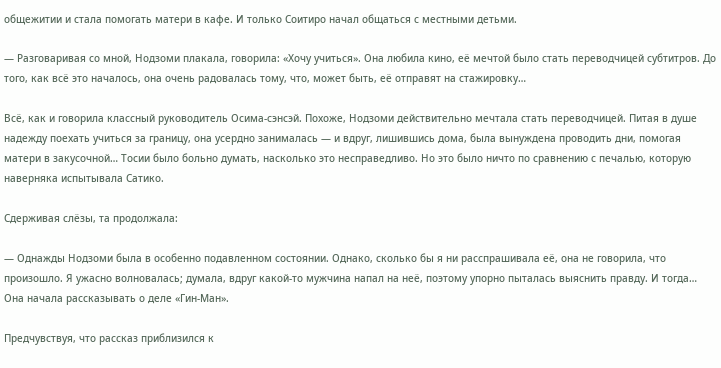общежитии и стала помогать матери в кафе. И только Соитиро начал общаться с местными детьми.

— Разговаривая со мной, Нодзоми плакала, говорила: «Хочу учиться». Она любила кино, её мечтой было стать переводчицей субтитров. До того, как всё это началось, она очень радовалась тому, что, может быть, её отправят на стажировку…

Всё, как и говорила классный руководитель Осима-сэнсэй. Похоже, Нодзоми действительно мечтала стать переводчицей. Питая в душе надежду поехать учиться за границу, она усердно занималась — и вдруг, лишившись дома, была вынуждена проводить дни, помогая матери в закусочной… Тосии было больно думать, насколько это несправедливо. Но это было ничто по сравнению с печалью, которую наверняка испытывала Сатико.

Сдерживая слёзы, та продолжала:

— Однажды Нодзоми была в особенно подавленном состоянии. Однако, сколько бы я ни расспрашивала её, она не говорила, что произошло. Я ужасно волновалась; думала, вдруг какой-то мужчина напал на неё, поэтому упорно пыталась выяснить правду. И тогда… Она начала рассказывать о деле «Гин-Ман».

Предчувствуя, что рассказ приблизился к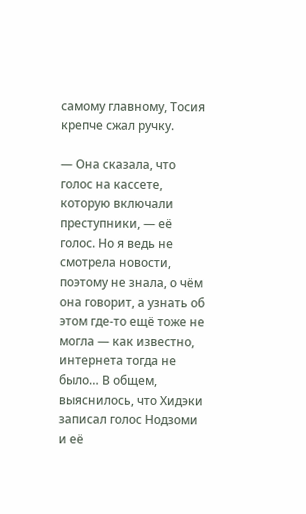самому главному, Тосия крепче сжал ручку.

— Она сказала, что голос на кассете, которую включали преступники, — её голос. Но я ведь не смотрела новости, поэтому не знала, о чём она говорит, а узнать об этом где-то ещё тоже не могла — как известно, интернета тогда не было… В общем, выяснилось, что Хидэки записал голос Нодзоми и её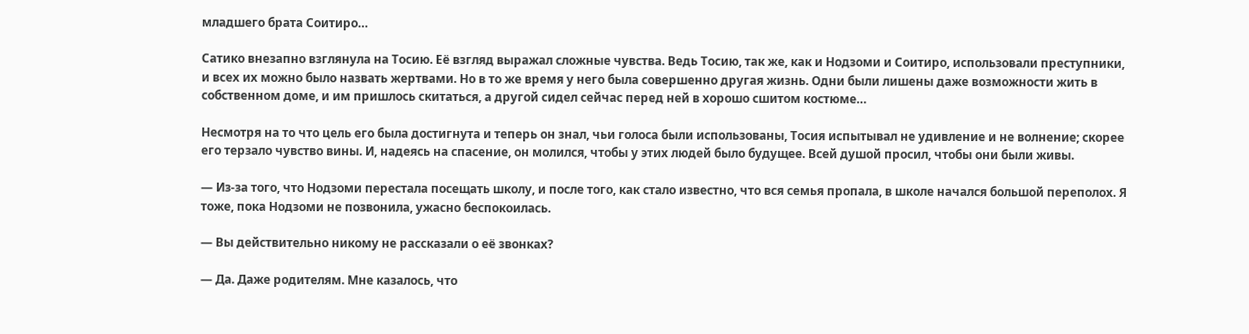младшего брата Соитиро…

Сатико внезапно взглянула на Тосию. Её взгляд выражал сложные чувства. Ведь Тосию, так же, как и Нодзоми и Соитиро, использовали преступники, и всех их можно было назвать жертвами. Но в то же время у него была совершенно другая жизнь. Одни были лишены даже возможности жить в собственном доме, и им пришлось скитаться, а другой сидел сейчас перед ней в хорошо сшитом костюме…

Несмотря на то что цель его была достигнута и теперь он знал, чьи голоса были использованы, Тосия испытывал не удивление и не волнение; скорее его терзало чувство вины. И, надеясь на спасение, он молился, чтобы у этих людей было будущее. Всей душой просил, чтобы они были живы.

— Из-за того, что Нодзоми перестала посещать школу, и после того, как стало известно, что вся семья пропала, в школе начался большой переполох. Я тоже, пока Нодзоми не позвонила, ужасно беспокоилась.

— Вы действительно никому не рассказали о её звонках?

— Да. Даже родителям. Мне казалось, что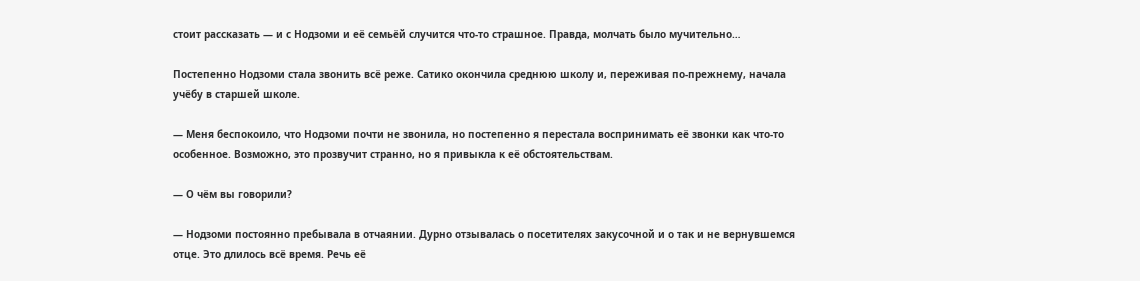стоит рассказать — и с Нодзоми и её семьёй случится что-то страшное. Правда, молчать было мучительно…

Постепенно Нодзоми стала звонить всё реже. Сатико окончила среднюю школу и, переживая по-прежнему, начала учёбу в старшей школе.

— Меня беспокоило, что Нодзоми почти не звонила, но постепенно я перестала воспринимать её звонки как что-то особенное. Возможно, это прозвучит странно, но я привыкла к её обстоятельствам.

— О чём вы говорили?

— Нодзоми постоянно пребывала в отчаянии. Дурно отзывалась о посетителях закусочной и о так и не вернувшемся отце. Это длилось всё время. Речь её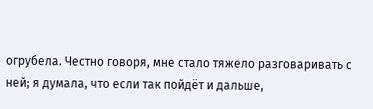огрубела. Честно говоря, мне стало тяжело разговаривать с ней; я думала, что если так пойдёт и дальше,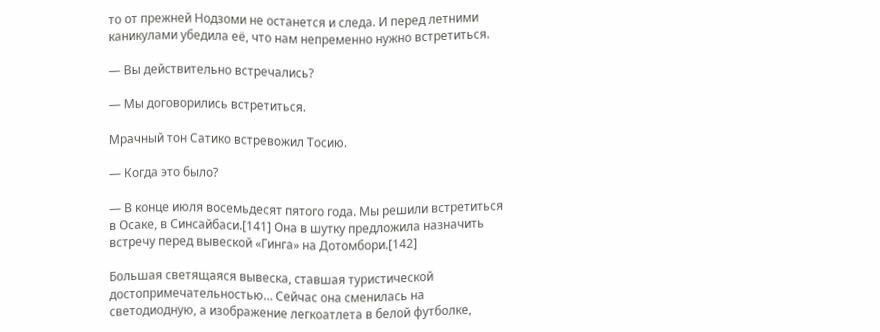то от прежней Нодзоми не останется и следа. И перед летними каникулами убедила её, что нам непременно нужно встретиться.

— Вы действительно встречались?

— Мы договорились встретиться.

Мрачный тон Сатико встревожил Тосию.

— Когда это было?

— В конце июля восемьдесят пятого года. Мы решили встретиться в Осаке, в Синсайбаси.[141] Она в шутку предложила назначить встречу перед вывеской «Гинга» на Дотомбори.[142]

Большая светящаяся вывеска, ставшая туристической достопримечательностью… Сейчас она сменилась на светодиодную, а изображение легкоатлета в белой футболке,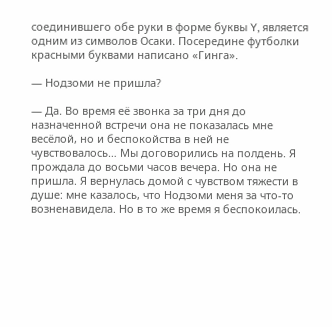соединившего обе руки в форме буквы Y, является одним из символов Осаки. Посередине футболки красными буквами написано «Гинга».

— Нодзоми не пришла?

— Да. Во время её звонка за три дня до назначенной встречи она не показалась мне весёлой, но и беспокойства в ней не чувствовалось… Мы договорились на полдень. Я прождала до восьми часов вечера. Но она не пришла. Я вернулась домой с чувством тяжести в душе: мне казалось, что Нодзоми меня за что-то возненавидела. Но в то же время я беспокоилась.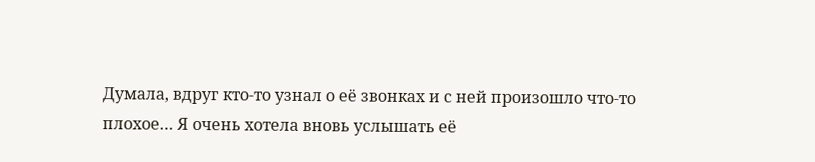Думала, вдруг кто-то узнал о её звонках и с ней произошло что-то плохое… Я очень хотела вновь услышать её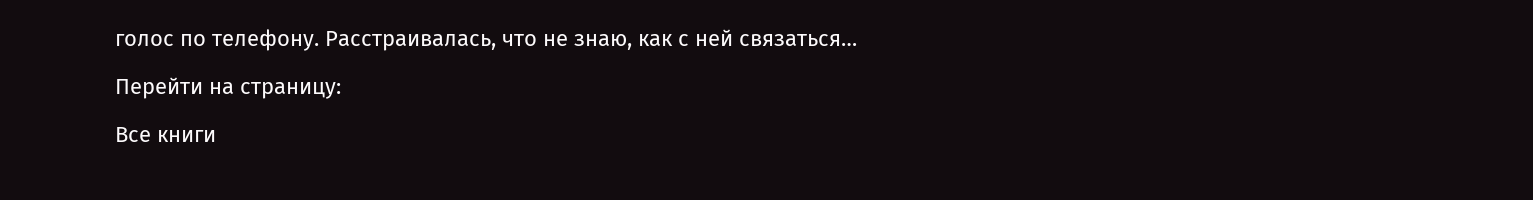голос по телефону. Расстраивалась, что не знаю, как с ней связаться…

Перейти на страницу:

Все книги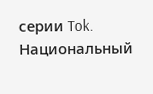серии Tok. Национальный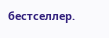бестселлер.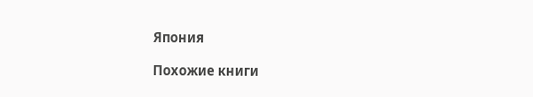Япония

Похожие книги